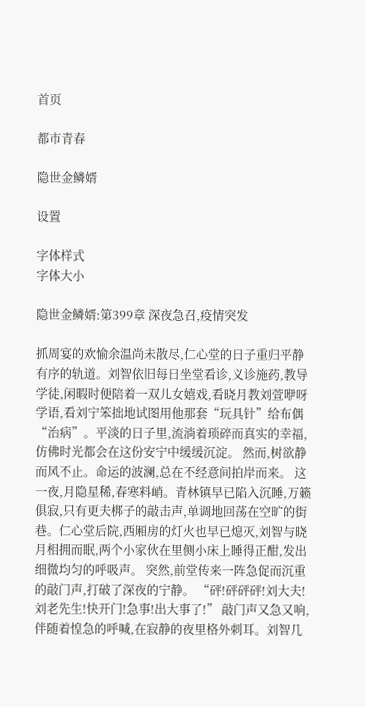首页

都市青春

隐世金鳞婿

设置

字体样式
字体大小

隐世金鳞婿:第399章 深夜急召,疫情突发

抓周宴的欢愉余温尚未散尽,仁心堂的日子重归平静有序的轨道。刘智依旧每日坐堂看诊,义诊施药,教导学徒,闲暇时便陪着一双儿女嬉戏,看晓月教刘萱咿呀学语,看刘宁笨拙地试图用他那套“玩具针”给布偶“治病”。平淡的日子里,流淌着琐碎而真实的幸福,仿佛时光都会在这份安宁中缓缓沉淀。 然而,树欲静而风不止。命运的波澜,总在不经意间拍岸而来。 这一夜,月隐星稀,春寒料峭。青林镇早已陷入沉睡,万籁俱寂,只有更夫梆子的敲击声,单调地回荡在空旷的街巷。仁心堂后院,西厢房的灯火也早已熄灭,刘智与晓月相拥而眠,两个小家伙在里侧小床上睡得正酣,发出细微均匀的呼吸声。 突然,前堂传来一阵急促而沉重的敲门声,打破了深夜的宁静。 “砰!砰砰砰!刘大夫!刘老先生!快开门!急事!出大事了!” 敲门声又急又响,伴随着惶急的呼喊,在寂静的夜里格外刺耳。刘智几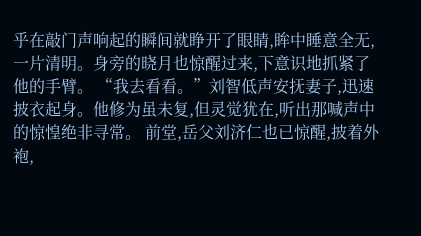乎在敲门声响起的瞬间就睁开了眼睛,眸中睡意全无,一片清明。身旁的晓月也惊醒过来,下意识地抓紧了他的手臂。 “我去看看。”刘智低声安抚妻子,迅速披衣起身。他修为虽未复,但灵觉犹在,听出那喊声中的惊惶绝非寻常。 前堂,岳父刘济仁也已惊醒,披着外袍,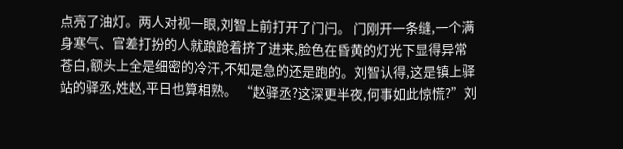点亮了油灯。两人对视一眼,刘智上前打开了门闩。 门刚开一条缝,一个满身寒气、官差打扮的人就踉跄着挤了进来,脸色在昏黄的灯光下显得异常苍白,额头上全是细密的冷汗,不知是急的还是跑的。刘智认得,这是镇上驿站的驿丞,姓赵,平日也算相熟。 “赵驿丞?这深更半夜,何事如此惊慌?”刘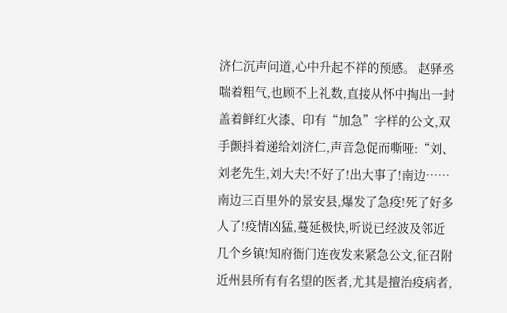济仁沉声问道,心中升起不祥的预感。 赵驿丞喘着粗气,也顾不上礼数,直接从怀中掏出一封盖着鲜红火漆、印有“加急”字样的公文,双手颤抖着递给刘济仁,声音急促而嘶哑:“刘、刘老先生,刘大夫!不好了!出大事了!南边……南边三百里外的景安县,爆发了急疫!死了好多人了!疫情凶猛,蔓延极快,听说已经波及邻近几个乡镇!知府衙门连夜发来紧急公文,征召附近州县所有有名望的医者,尤其是擅治疫病者,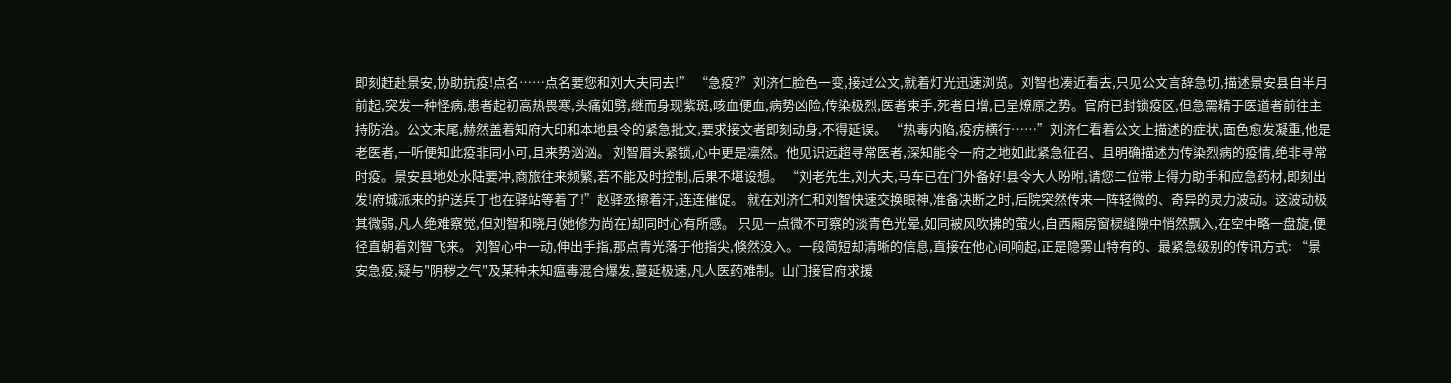即刻赶赴景安,协助抗疫!点名……点名要您和刘大夫同去!” “急疫?”刘济仁脸色一变,接过公文,就着灯光迅速浏览。刘智也凑近看去,只见公文言辞急切,描述景安县自半月前起,突发一种怪病,患者起初高热畏寒,头痛如劈,继而身现紫斑,咳血便血,病势凶险,传染极烈,医者束手,死者日增,已呈燎原之势。官府已封锁疫区,但急需精于医道者前往主持防治。公文末尾,赫然盖着知府大印和本地县令的紧急批文,要求接文者即刻动身,不得延误。 “热毒内陷,疫疠横行……”刘济仁看着公文上描述的症状,面色愈发凝重,他是老医者,一听便知此疫非同小可,且来势汹汹。 刘智眉头紧锁,心中更是凛然。他见识远超寻常医者,深知能令一府之地如此紧急征召、且明确描述为传染烈病的疫情,绝非寻常时疫。景安县地处水陆要冲,商旅往来频繁,若不能及时控制,后果不堪设想。 “刘老先生,刘大夫,马车已在门外备好!县令大人吩咐,请您二位带上得力助手和应急药材,即刻出发!府城派来的护送兵丁也在驿站等着了!”赵驿丞擦着汗,连连催促。 就在刘济仁和刘智快速交换眼神,准备决断之时,后院突然传来一阵轻微的、奇异的灵力波动。这波动极其微弱,凡人绝难察觉,但刘智和晓月(她修为尚在)却同时心有所感。 只见一点微不可察的淡青色光晕,如同被风吹拂的萤火,自西厢房窗棂缝隙中悄然飘入,在空中略一盘旋,便径直朝着刘智飞来。 刘智心中一动,伸出手指,那点青光落于他指尖,倏然没入。一段简短却清晰的信息,直接在他心间响起,正是隐雾山特有的、最紧急级别的传讯方式: “景安急疫,疑与"阴秽之气"及某种未知瘟毒混合爆发,蔓延极速,凡人医药难制。山门接官府求援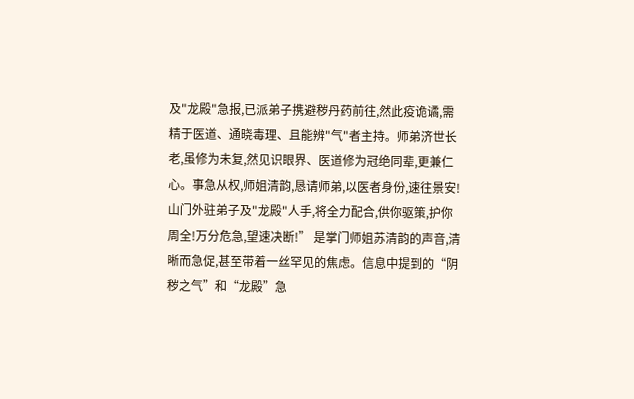及"龙殿"急报,已派弟子携避秽丹药前往,然此疫诡谲,需精于医道、通晓毒理、且能辨"气"者主持。师弟济世长老,虽修为未复,然见识眼界、医道修为冠绝同辈,更兼仁心。事急从权,师姐清韵,恳请师弟,以医者身份,速往景安!山门外驻弟子及"龙殿"人手,将全力配合,供你驱策,护你周全!万分危急,望速决断!” 是掌门师姐苏清韵的声音,清晰而急促,甚至带着一丝罕见的焦虑。信息中提到的“阴秽之气”和“龙殿”急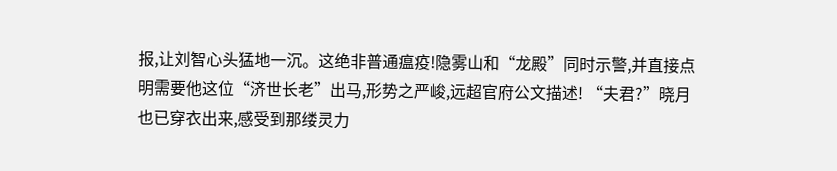报,让刘智心头猛地一沉。这绝非普通瘟疫!隐雾山和“龙殿”同时示警,并直接点明需要他这位“济世长老”出马,形势之严峻,远超官府公文描述! “夫君?”晓月也已穿衣出来,感受到那缕灵力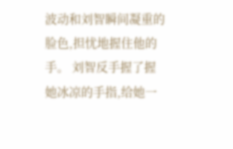波动和刘智瞬间凝重的脸色,担忧地握住他的手。 刘智反手握了握她冰凉的手指,给她一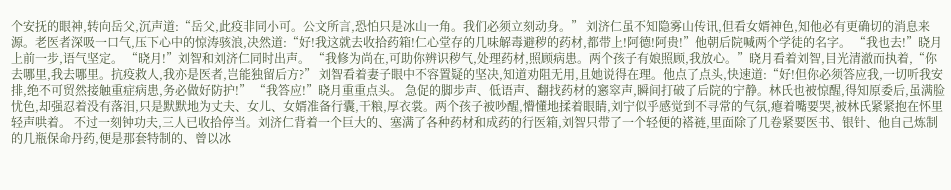个安抚的眼神,转向岳父,沉声道:“岳父,此疫非同小可。公文所言,恐怕只是冰山一角。我们必须立刻动身。” 刘济仁虽不知隐雾山传讯,但看女婿神色,知他必有更确切的消息来源。老医者深吸一口气,压下心中的惊涛骇浪,决然道:“好!我这就去收拾药箱!仁心堂存的几味解毒避秽的药材,都带上!阿德!阿贵!”他朝后院喊两个学徒的名字。 “我也去!”晓月上前一步,语气坚定。 “晓月!”刘智和刘济仁同时出声。 “我修为尚在,可助你辨识秽气,处理药材,照顾病患。两个孩子有娘照顾,我放心。”晓月看着刘智,目光清澈而执着,“你去哪里,我去哪里。抗疫救人,我亦是医者,岂能独留后方?” 刘智看着妻子眼中不容置疑的坚决,知道劝阻无用,且她说得在理。他点了点头,快速道:“好!但你必须答应我,一切听我安排,绝不可贸然接触重症病患,务必做好防护!” “我答应!”晓月重重点头。 急促的脚步声、低语声、翻找药材的窸窣声,瞬间打破了后院的宁静。林氏也被惊醒,得知原委后,虽满脸忧色,却强忍着没有落泪,只是默默地为丈夫、女儿、女婿准备行囊,干粮,厚衣裳。两个孩子被吵醒,懵懂地揉着眼睛,刘宁似乎感觉到不寻常的气氛,瘪着嘴要哭,被林氏紧紧抱在怀里轻声哄着。 不过一刻钟功夫,三人已收拾停当。刘济仁背着一个巨大的、塞满了各种药材和成药的行医箱,刘智只带了一个轻便的褡裢,里面除了几卷紧要医书、银针、他自己炼制的几瓶保命丹药,便是那套特制的、曾以冰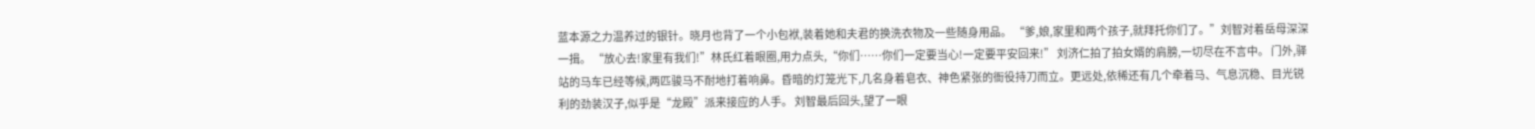蓝本源之力温养过的银针。晓月也背了一个小包袱,装着她和夫君的换洗衣物及一些随身用品。 “爹,娘,家里和两个孩子,就拜托你们了。”刘智对着岳母深深一揖。 “放心去!家里有我们!”林氏红着眼圈,用力点头,“你们……你们一定要当心!一定要平安回来!” 刘济仁拍了拍女婿的肩膀,一切尽在不言中。 门外,驿站的马车已经等候,两匹骏马不耐地打着响鼻。昏暗的灯笼光下,几名身着皂衣、神色紧张的衙役持刀而立。更远处,依稀还有几个牵着马、气息沉稳、目光锐利的劲装汉子,似乎是“龙殿”派来接应的人手。 刘智最后回头,望了一眼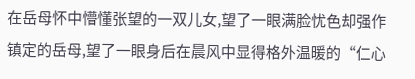在岳母怀中懵懂张望的一双儿女,望了一眼满脸忧色却强作镇定的岳母,望了一眼身后在晨风中显得格外温暖的“仁心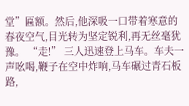堂”匾额。然后,他深吸一口带着寒意的春夜空气,目光转为坚定锐利,再无丝毫犹豫。 “走!” 三人迅速登上马车。车夫一声吆喝,鞭子在空中炸响,马车碾过青石板路,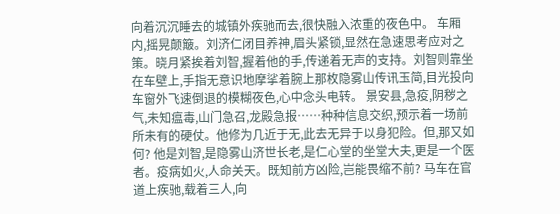向着沉沉睡去的城镇外疾驰而去,很快融入浓重的夜色中。 车厢内,摇晃颠簸。刘济仁闭目养神,眉头紧锁,显然在急速思考应对之策。晓月紧挨着刘智,握着他的手,传递着无声的支持。刘智则靠坐在车壁上,手指无意识地摩挲着腕上那枚隐雾山传讯玉简,目光投向车窗外飞速倒退的模糊夜色,心中念头电转。 景安县,急疫,阴秽之气,未知瘟毒,山门急召,龙殿急报……种种信息交织,预示着一场前所未有的硬仗。他修为几近于无,此去无异于以身犯险。但,那又如何? 他是刘智,是隐雾山济世长老,是仁心堂的坐堂大夫,更是一个医者。疫病如火,人命关天。既知前方凶险,岂能畏缩不前? 马车在官道上疾驰,载着三人,向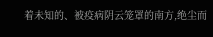着未知的、被疫病阴云笼罩的南方,绝尘而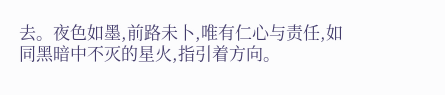去。夜色如墨,前路未卜,唯有仁心与责任,如同黑暗中不灭的星火,指引着方向。